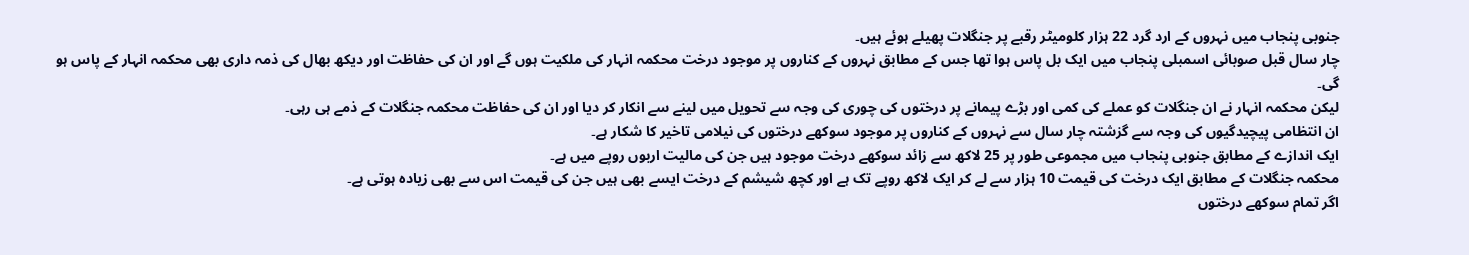جنوبی پنجاب میں نہروں کے ارد گرد 22 ہزار کلومیٹر رقبے پر جنگلات پھیلے ہوئے ہیں۔
چار سال قبل صوبائی اسمبلی پنجاب میں ایک بل پاس ہوا تھا جس کے مطابق نہروں کے کناروں پر موجود درخت محکمہ انہار کی ملکیت ہوں گے اور ان کی حفاظت اور دیکھ بھال کی ذمہ داری بھی محکمہ انہار کے پاس ہو گی۔
لیکن محکمہ انہار نے ان جنگلات کو عملے کی کمی اور بڑے پیمانے پر درختوں کی چوری کی وجہ سے تحویل میں لینے سے انکار کر دیا اور ان کی حفاظت محکمہ جنگلات کے ذمے ہی رہی۔
ان انتظامی پیچیدگیوں کی وجہ سے گزشتہ چار سال سے نہروں کے کناروں پر موجود سوکھے درختوں کی نیلامی تاخیر کا شکار ہے۔
ایک اندازے کے مطابق جنوبی پنجاب میں مجموعی طور پر 25 لاکھ سے زائد سوکھے درخت موجود ہیں جن کی مالیت اربوں روپے میں ہے۔
محکمہ جنگلات کے مطابق ایک درخت کی قیمت 10 ہزار سے لے کر ایک لاکھ روپے تک ہے اور کچھ شیشم کے درخت ایسے بھی ہیں جن کی قیمت اس سے بھی زیادہ ہوتی ہے۔
اگر تمام سوکھے درختوں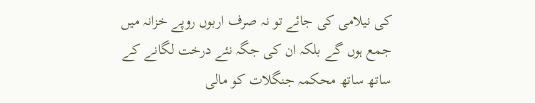کی نیلامی کی جائے تو نہ صرف اربوں روپے خزانہ میں جمع ہوں گے بلکہ ان کی جگہ نئے درخت لگانے کے ساتھ ساتھ محکمہ جنگلات کو مالی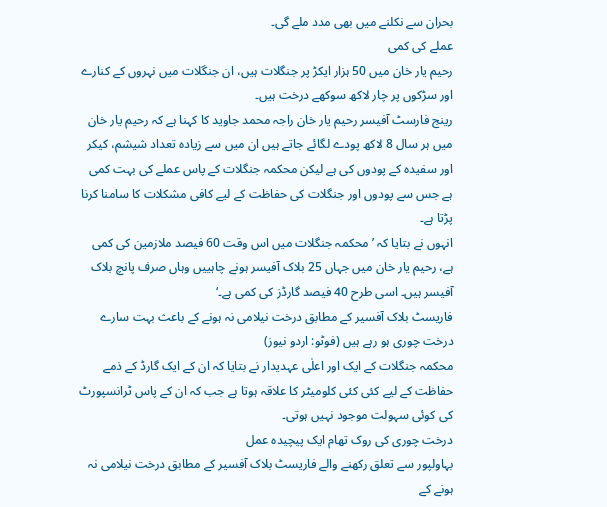بحران سے نکلنے میں بھی مدد ملے گی۔
عملے کی کمی
رحیم یار خان میں 50 ہزار ایکڑ پر جنگلات ہیں، ان جنگلات میں نہروں کے کنارے اور سڑکوں پر چار لاکھ سوکھے درخت ہیں۔
رینج فارسٹ آفیسر رحیم یار خان راجہ محمد جاوید کا کہنا ہے کہ رحیم یار خان میں ہر سال 8 لاکھ پودے لگائے جاتے ہیں ان میں سے زیادہ تعداد شیشم، کیکر اور سفیدہ کے پودوں کی ہے لیکن محکمہ جنگلات کے پاس عملے کی بہت کمی ہے جس سے پودوں اور جنگلات کی حفاظت کے لیے کافی مشکلات کا سامنا کرنا پڑتا ہے۔
انہوں نے بتایا کہ ’محکمہ جنگلات میں اس وقت 60 فیصد ملازمین کی کمی ہے، رحیم یار خان میں جہاں 25 بلاک آفیسر ہونے چاہییں وہاں صرف پانچ بلاک آفیسر ہیں۔ اسی طرح 40 فیصد گارڈز کی کمی ہے۔‘
فاریسٹ بلاک آفسیر کے مطابق درخت نیلامی نہ ہونے کے باعث بہت سارے درخت چوری ہو رہے ہیں (فوٹو: اردو نیوز)
محکمہ جنگلات کے ایک اور اعلٰی عہدیدار نے بتایا کہ ان کے ایک گارڈ کے ذمے حفاظت کے لیے کئی کئی کلومیٹر کا علاقہ ہوتا ہے جب کہ ان کے پاس ٹرانسپورٹ کی کوئی سہولت موجود نہیں ہوتی۔
درخت چوری کی روک تھام ایک پیچیدہ عمل
بہاولپور سے تعلق رکھنے والے فاریسٹ بلاک آفسیر کے مطابق درخت نیلامی نہ ہونے کے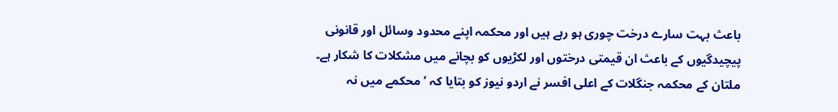باعث بہت سارے درخت چوری ہو رہے ہیں اور محکمہ اپنے محدود وسائل اور قانونی پیچیدگیوں کے باعث ان قیمتی درختوں اور لکڑیوں کو بچانے میں مشکلات کا شکار ہے۔
ملتان کے محکمہ جنگلات کے اعلی افسر نے اردو نیوز کو بتایا کہ ’محکمے میں نہ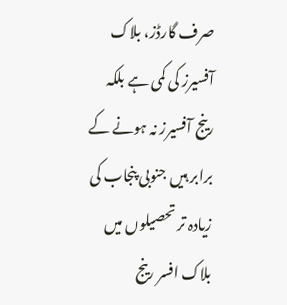صرف گارڈز، بلاک آفسیرز کی کمی ہے بلکہ رینج آفسیرز نہ ہونے کے برابر ہیں جنوبی پنجاب کی زیادہ تر تحصیلوں میں بلاک افسر رینج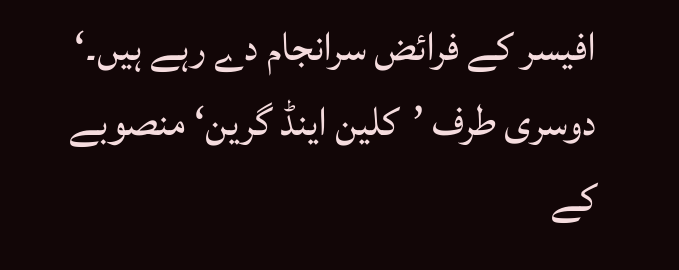افیسر کے فرائض سرانجام دے رہے ہیں۔‘
دوسری طرف ’کلین اینڈ گرین‘ منصوبے کے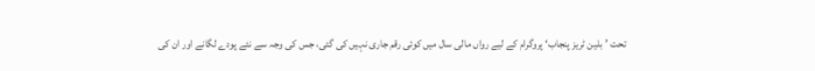تحت ’بلین ٹریز پنجاب‘ پروگرام کے لیے رواں مالی سال میں کوئی رقم جاری نہیں کی گئی، جس کی وجہ سے نئے پودے لگانے اور ان کی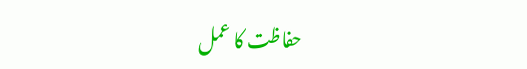حفاظت کا عمل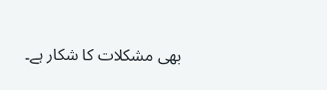بھی مشکلات کا شکار ہے۔